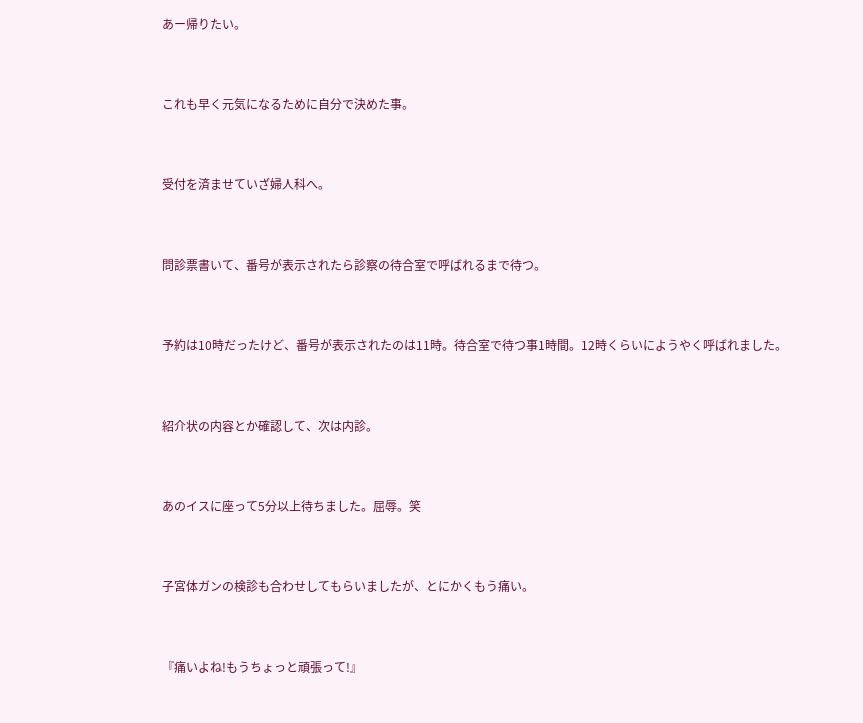あー帰りたい。


これも早く元気になるために自分で決めた事。


受付を済ませていざ婦人科へ。


問診票書いて、番号が表示されたら診察の待合室で呼ばれるまで待つ。


予約は10時だったけど、番号が表示されたのは11時。待合室で待つ事1時間。12時くらいにようやく呼ばれました。


紹介状の内容とか確認して、次は内診。


あのイスに座って5分以上待ちました。屈辱。笑


子宮体ガンの検診も合わせしてもらいましたが、とにかくもう痛い。


『痛いよね!もうちょっと頑張って!』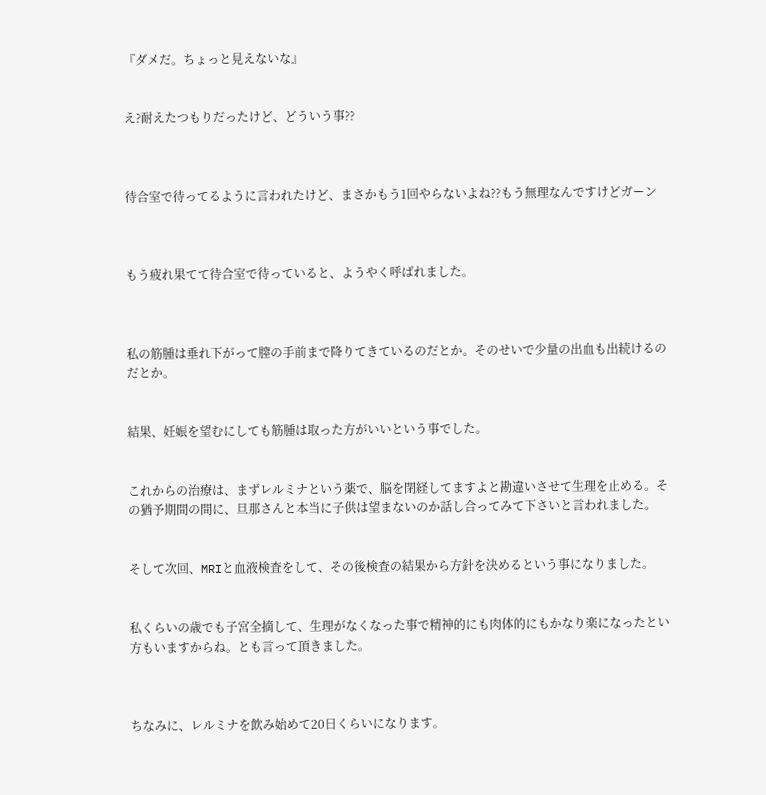『ダメだ。ちょっと見えないな』


え?耐えたつもりだったけど、どういう事??



待合室で待ってるように言われたけど、まさかもう1回やらないよね??もう無理なんですけどガーン



もう疲れ果てて待合室で待っていると、ようやく呼ばれました。



私の筋腫は垂れ下がって膣の手前まで降りてきているのだとか。そのせいで少量の出血も出続けるのだとか。


結果、妊娠を望むにしても筋腫は取った方がいいという事でした。


これからの治療は、まずレルミナという薬で、脳を閉経してますよと勘違いさせて生理を止める。その猶予期間の間に、旦那さんと本当に子供は望まないのか話し合ってみて下さいと言われました。


そして次回、MRIと血液検査をして、その後検査の結果から方針を決めるという事になりました。


私くらいの歳でも子宮全摘して、生理がなくなった事で精神的にも肉体的にもかなり楽になったとい方もいますからね。とも言って頂きました。



ちなみに、レルミナを飲み始めて20日くらいになります。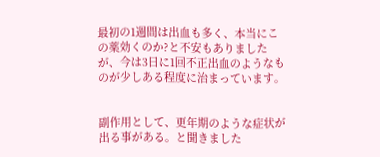最初の1週間は出血も多く、本当にこの薬効くのか?と不安もありましたが、今は3日に1回不正出血のようなものが少しある程度に治まっています。


副作用として、更年期のような症状が出る事がある。と聞きました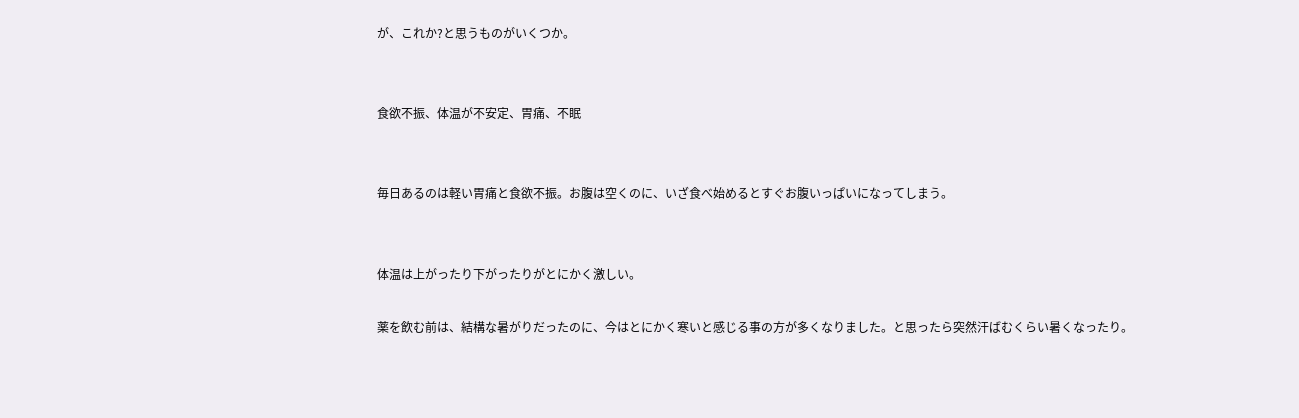が、これか?と思うものがいくつか。


食欲不振、体温が不安定、胃痛、不眠


毎日あるのは軽い胃痛と食欲不振。お腹は空くのに、いざ食べ始めるとすぐお腹いっぱいになってしまう。


体温は上がったり下がったりがとにかく激しい。

薬を飲む前は、結構な暑がりだったのに、今はとにかく寒いと感じる事の方が多くなりました。と思ったら突然汗ばむくらい暑くなったり。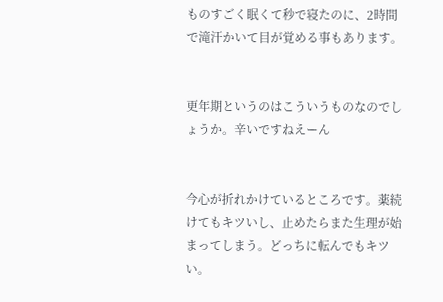ものすごく眠くて秒で寝たのに、2時間で滝汗かいて目が覚める事もあります。


更年期というのはこういうものなのでしょうか。辛いですねえーん


今心が折れかけているところです。薬続けてもキツいし、止めたらまた生理が始まってしまう。どっちに転んでもキツい。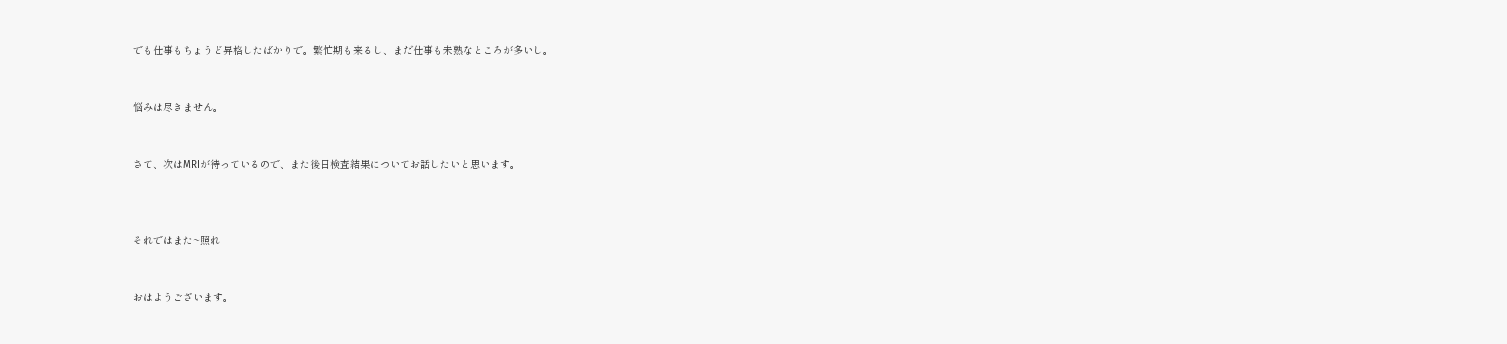でも仕事もちょうど昇格したばかりで。繁忙期も来るし、まだ仕事も未熟なところが多いし。


悩みは尽きません。


さて、次はMRIが待っているので、また後日検査結果についてお話したいと思います。



それではまた~照れ


おはようございます。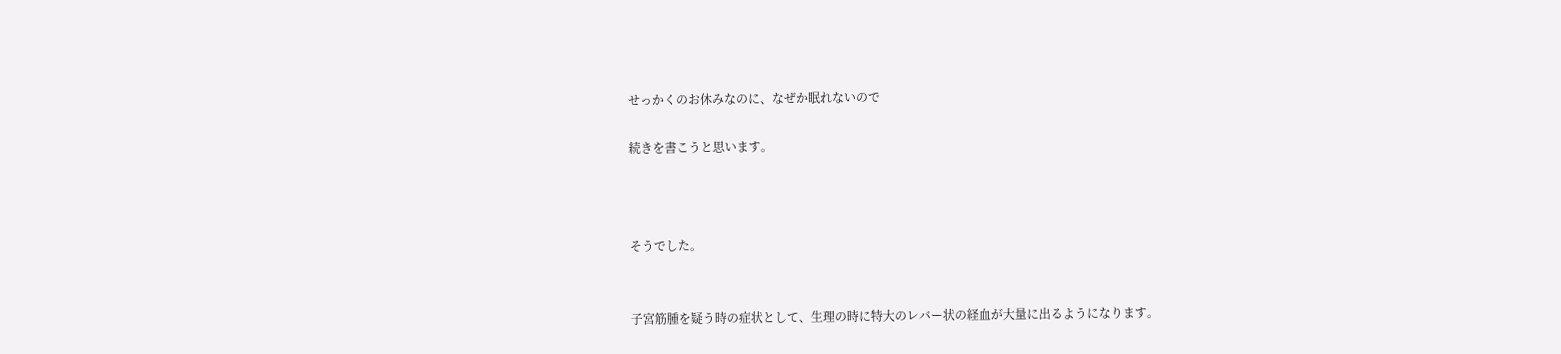せっかくのお休みなのに、なぜか眠れないので

続きを書こうと思います。



そうでした。


子宮筋腫を疑う時の症状として、生理の時に特大のレバー状の経血が大量に出るようになります。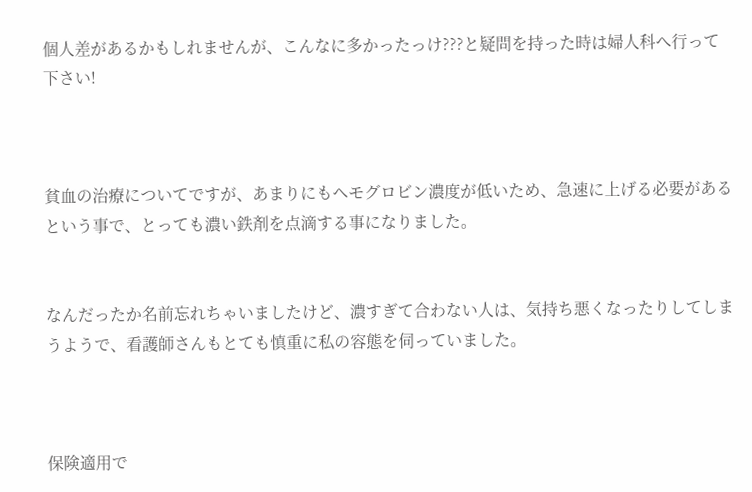個人差があるかもしれませんが、こんなに多かったっけ???と疑問を持った時は婦人科へ行って下さい!



貧血の治療についてですが、あまりにもヘモグロビン濃度が低いため、急速に上げる必要があるという事で、とっても濃い鉄剤を点滴する事になりました。


なんだったか名前忘れちゃいましたけど、濃すぎて合わない人は、気持ち悪くなったりしてしまうようで、看護師さんもとても慎重に私の容態を伺っていました。



保険適用で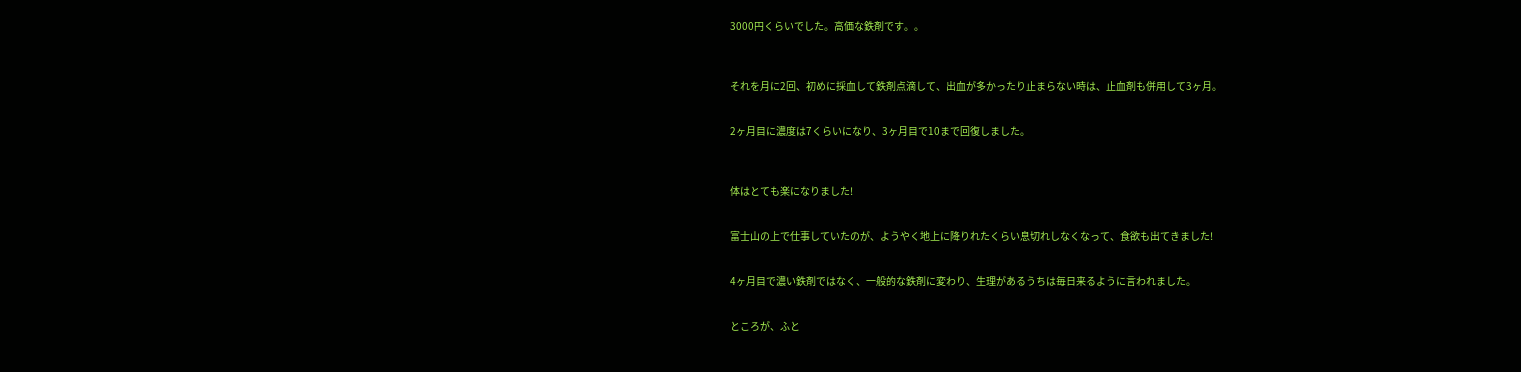3000円くらいでした。高価な鉄剤です。。



それを月に2回、初めに採血して鉄剤点滴して、出血が多かったり止まらない時は、止血剤も併用して3ヶ月。


2ヶ月目に濃度は7くらいになり、3ヶ月目で10まで回復しました。



体はとても楽になりました!


富士山の上で仕事していたのが、ようやく地上に降りれたくらい息切れしなくなって、食欲も出てきました!


4ヶ月目で濃い鉄剤ではなく、一般的な鉄剤に変わり、生理があるうちは毎日来るように言われました。


ところが、ふと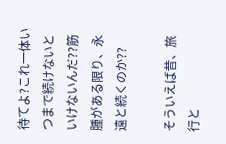待てよ?これ一体いつまで続けないといけないんだ??筋腫がある限り、永遠と続くのか??

そういえば昔、旅行と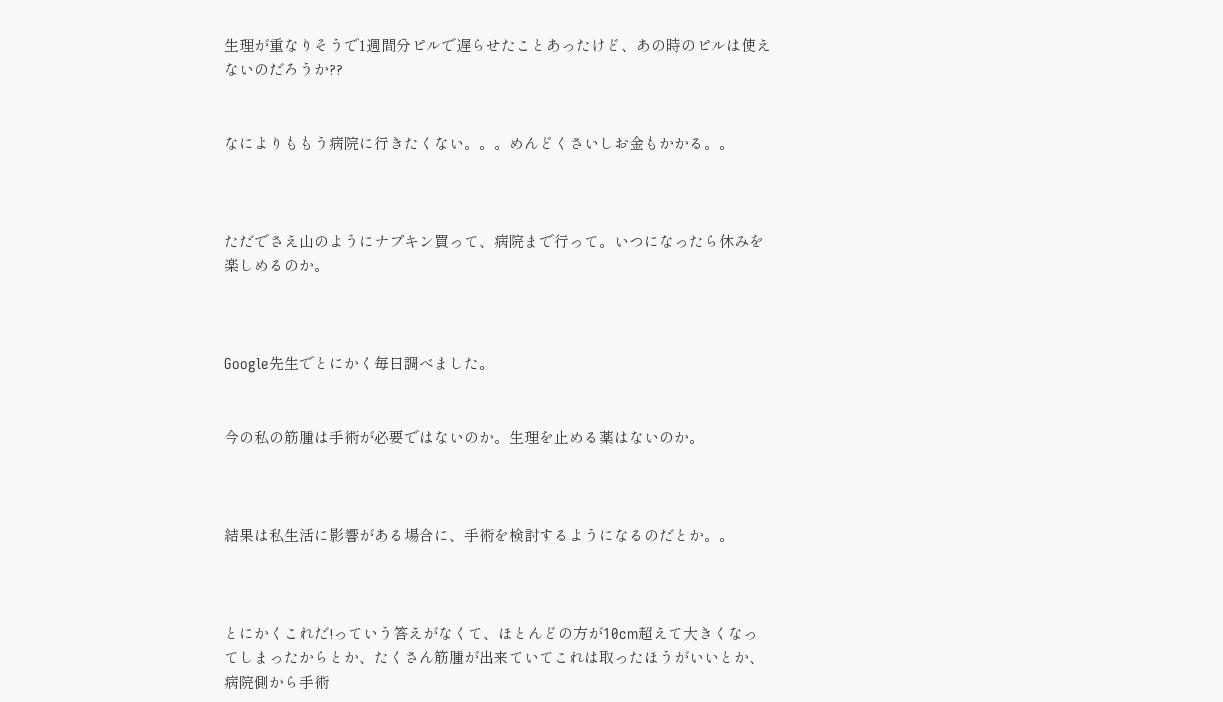生理が重なりそうで1週間分ピルで遅らせたことあったけど、あの時のピルは使えないのだろうか??


なによりももう病院に行きたくない。。。めんどくさいしお金もかかる。。



ただでさえ山のようにナプキン買って、病院まで行って。いつになったら休みを楽しめるのか。



Google先生でとにかく毎日調べました。


今の私の筋腫は手術が必要ではないのか。生理を止める薬はないのか。



結果は私生活に影響がある場合に、手術を検討するようになるのだとか。。



とにかくこれだ!っていう答えがなくて、ほとんどの方が10cm超えて大きくなってしまったからとか、たくさん筋腫が出来ていてこれは取ったほうがいいとか、病院側から手術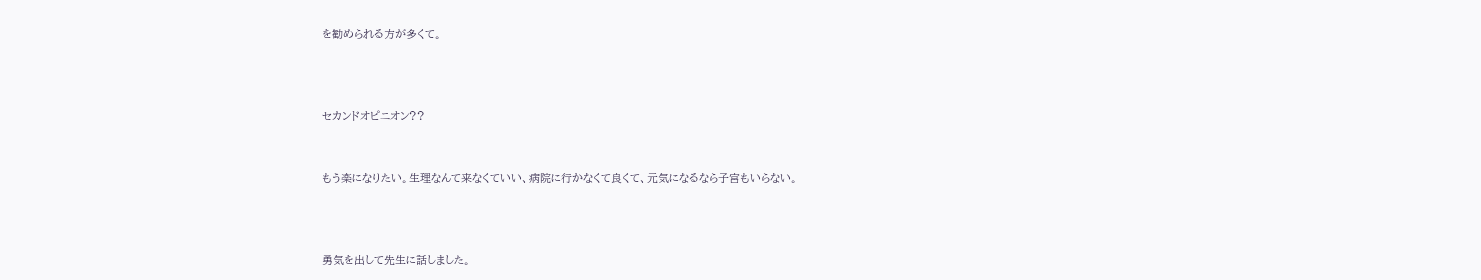を勧められる方が多くて。



セカンドオピニオン??


もう楽になりたい。生理なんて来なくていい、病院に行かなくて良くて、元気になるなら子宮もいらない。



勇気を出して先生に話しました。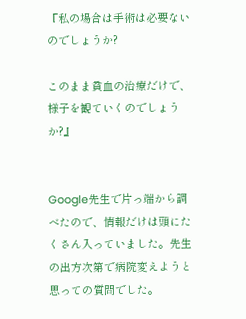『私の場合は手術は必要ないのでしょうか?

このまま貧血の治療だけで、様子を観ていくのでしょうか?』


Google先生で片っ端から調べたので、情報だけは頭にたくさん入っていました。先生の出方次第で病院変えようと思っての質問でした。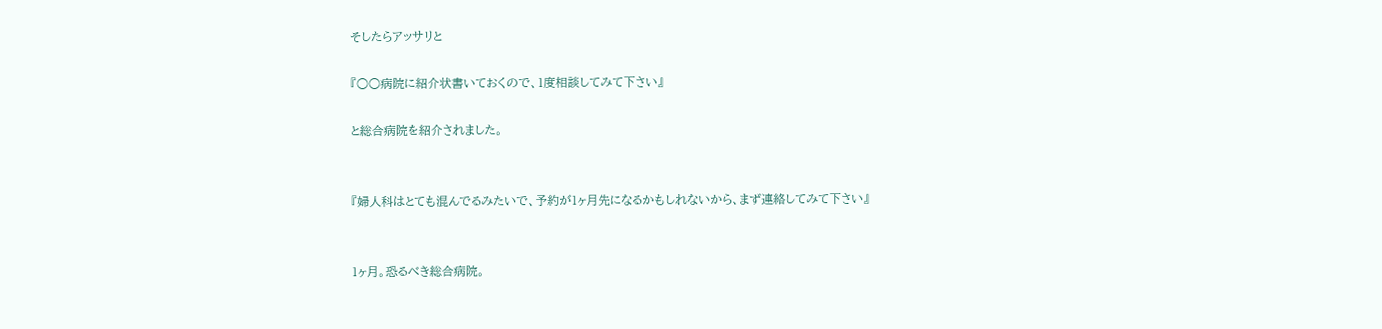そしたらアッサリと

『○○病院に紹介状書いておくので、1度相談してみて下さい』

と総合病院を紹介されました。


『婦人科はとても混んでるみたいで、予約が1ヶ月先になるかもしれないから、まず連絡してみて下さい』


1ヶ月。恐るべき総合病院。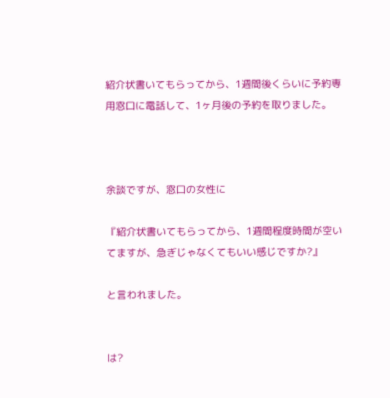紹介状書いてもらってから、1週間後くらいに予約専用窓口に電話して、1ヶ月後の予約を取りました。



余談ですが、窓口の女性に

『紹介状書いてもらってから、1週間程度時間が空いてますが、急ぎじゃなくてもいい感じですか?』

と言われました。


は?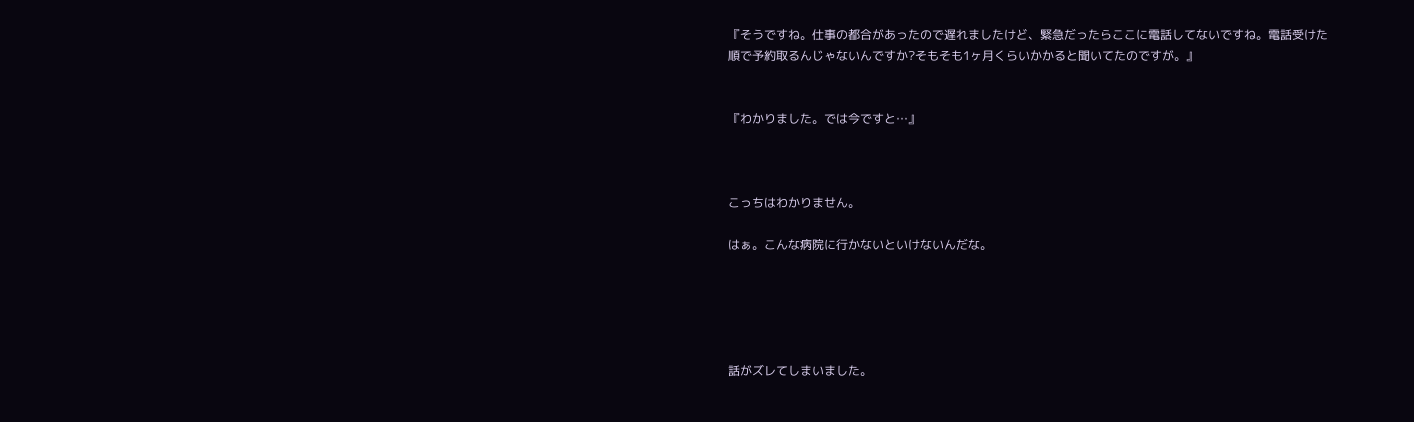『そうですね。仕事の都合があったので遅れましたけど、緊急だったらここに電話してないですね。電話受けた順で予約取るんじゃないんですか?そもそも1ヶ月くらいかかると聞いてたのですが。』


『わかりました。では今ですと…』



こっちはわかりません。

はぁ。こんな病院に行かないといけないんだな。





話がズレてしまいました。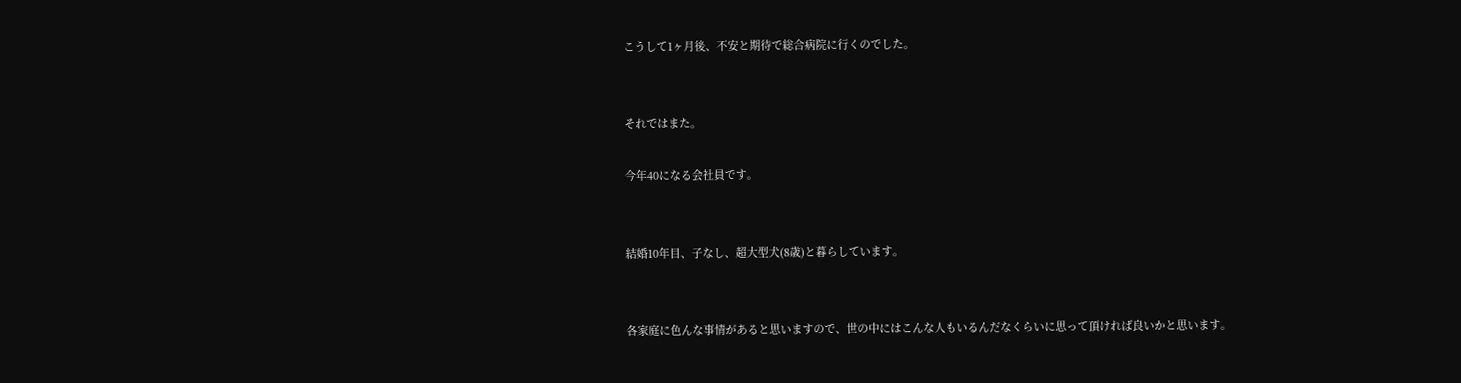こうして1ヶ月後、不安と期待で総合病院に行くのでした。


それではまた。

今年40になる会社員です。


結婚10年目、子なし、超大型犬(8歳)と暮らしています。


各家庭に色んな事情があると思いますので、世の中にはこんな人もいるんだなくらいに思って頂ければ良いかと思います。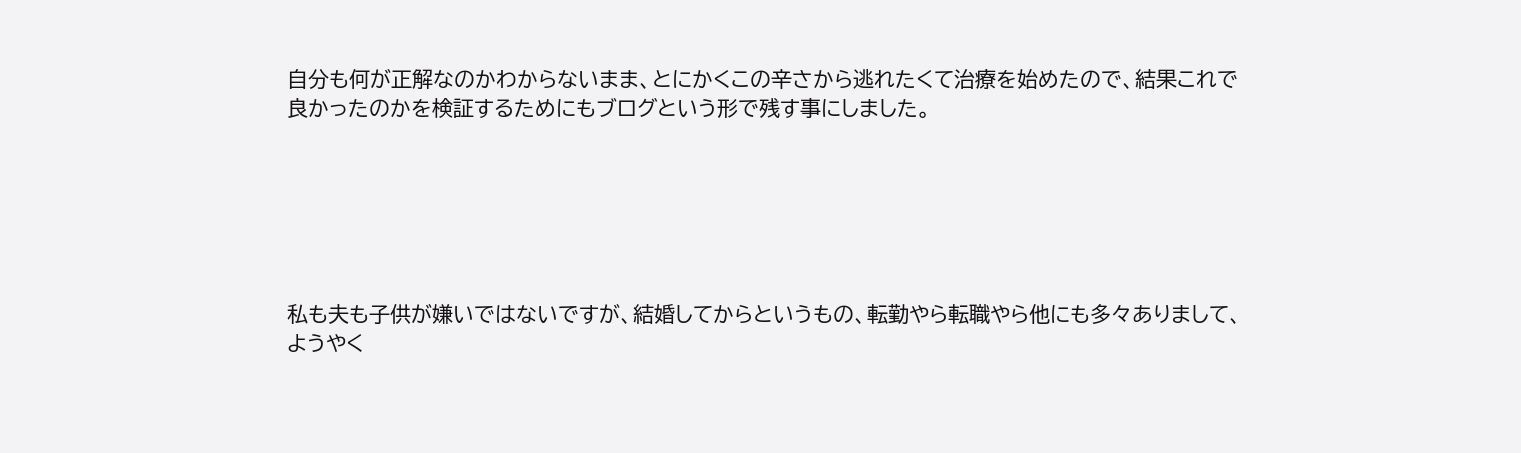自分も何が正解なのかわからないまま、とにかくこの辛さから逃れたくて治療を始めたので、結果これで良かったのかを検証するためにもブログという形で残す事にしました。






私も夫も子供が嫌いではないですが、結婚してからというもの、転勤やら転職やら他にも多々ありまして、ようやく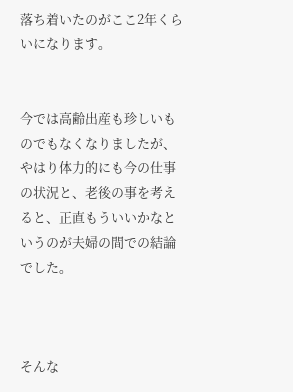落ち着いたのがここ2年くらいになります。


今では高齢出産も珍しいものでもなくなりましたが、やはり体力的にも今の仕事の状況と、老後の事を考えると、正直もういいかなというのが夫婦の間での結論でした。



そんな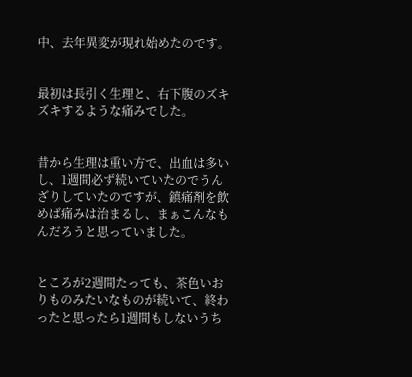中、去年異変が現れ始めたのです。


最初は長引く生理と、右下腹のズキズキするような痛みでした。


昔から生理は重い方で、出血は多いし、1週間必ず続いていたのでうんざりしていたのですが、鎮痛剤を飲めば痛みは治まるし、まぁこんなもんだろうと思っていました。


ところが2週間たっても、茶色いおりものみたいなものが続いて、終わったと思ったら1週間もしないうち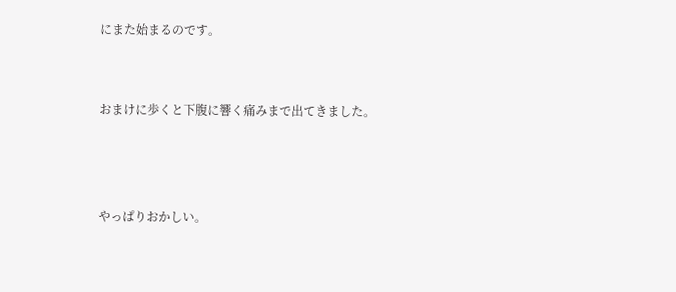にまた始まるのです。


おまけに歩くと下腹に響く痛みまで出てきました。



やっぱりおかしい。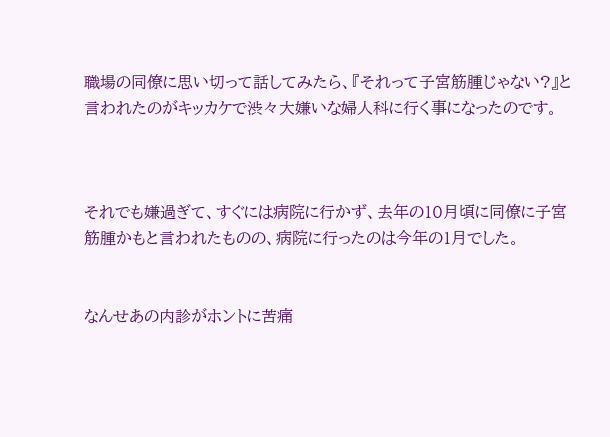職場の同僚に思い切って話してみたら、『それって子宮筋腫じゃない?』と言われたのがキッカケで渋々大嫌いな婦人科に行く事になったのです。



それでも嫌過ぎて、すぐには病院に行かず、去年の10月頃に同僚に子宮筋腫かもと言われたものの、病院に行ったのは今年の1月でした。


なんせあの内診がホントに苦痛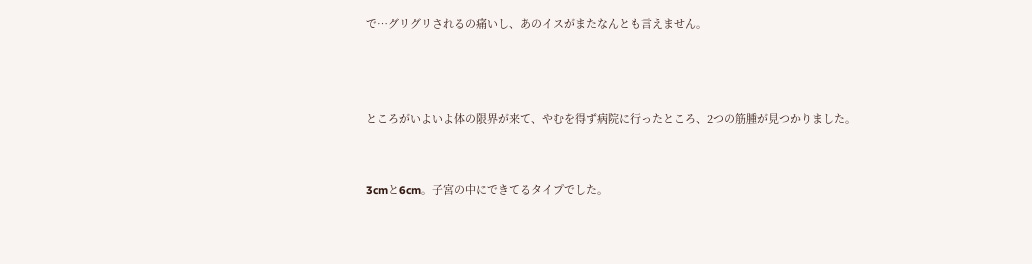で…グリグリされるの痛いし、あのイスがまたなんとも言えません。



ところがいよいよ体の限界が来て、やむを得ず病院に行ったところ、2つの筋腫が見つかりました。


3cmと6cm。子宮の中にできてるタイプでした。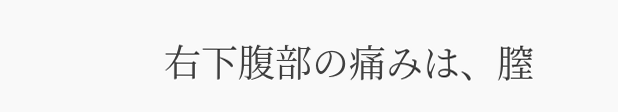右下腹部の痛みは、膣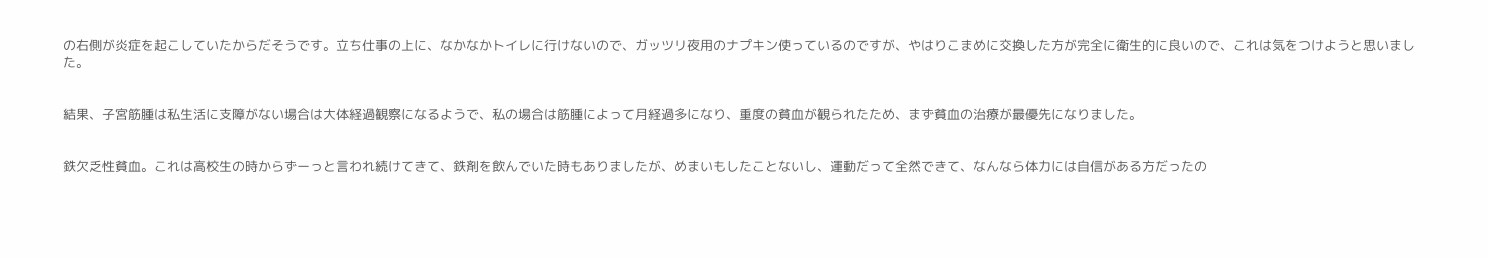の右側が炎症を起こしていたからだそうです。立ち仕事の上に、なかなかトイレに行けないので、ガッツリ夜用のナプキン使っているのですが、やはりこまめに交換した方が完全に衛生的に良いので、これは気をつけようと思いました。


結果、子宮筋腫は私生活に支障がない場合は大体経過観察になるようで、私の場合は筋腫によって月経過多になり、重度の貧血が観られたため、まず貧血の治療が最優先になりました。


鉄欠乏性貧血。これは高校生の時からずーっと言われ続けてきて、鉄剤を飲んでいた時もありましたが、めまいもしたことないし、運動だって全然できて、なんなら体力には自信がある方だったの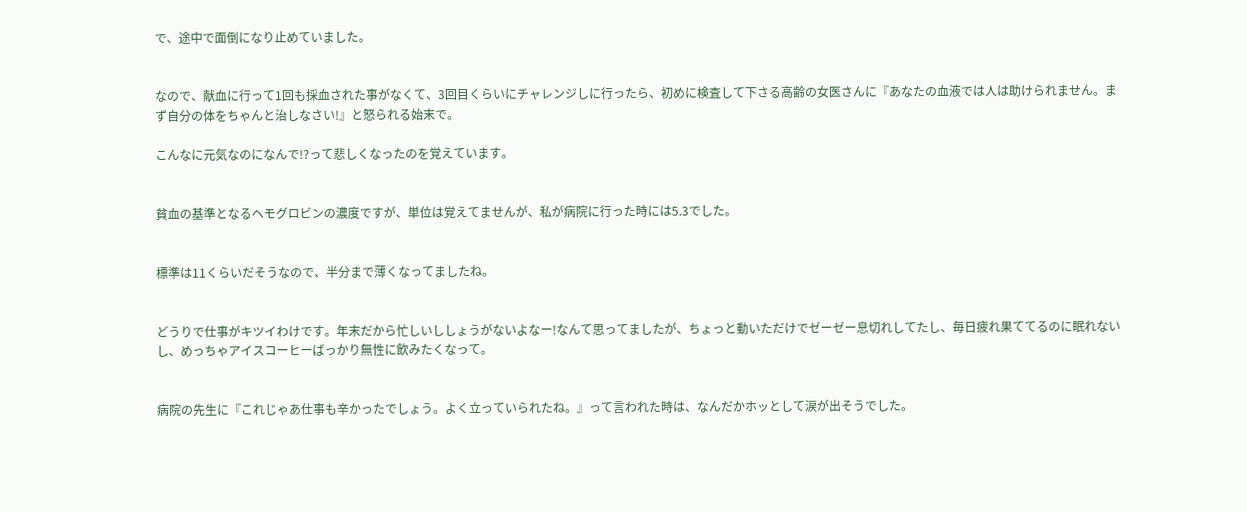で、途中で面倒になり止めていました。


なので、献血に行って1回も採血された事がなくて、3回目くらいにチャレンジしに行ったら、初めに検査して下さる高齢の女医さんに『あなたの血液では人は助けられません。まず自分の体をちゃんと治しなさい!』と怒られる始末で。

こんなに元気なのになんで!?って悲しくなったのを覚えています。


貧血の基準となるヘモグロビンの濃度ですが、単位は覚えてませんが、私が病院に行った時には5.3でした。


標準は11くらいだそうなので、半分まで薄くなってましたね。


どうりで仕事がキツイわけです。年末だから忙しいししょうがないよなー!なんて思ってましたが、ちょっと動いただけでゼーゼー息切れしてたし、毎日疲れ果ててるのに眠れないし、めっちゃアイスコーヒーばっかり無性に飲みたくなって。


病院の先生に『これじゃあ仕事も辛かったでしょう。よく立っていられたね。』って言われた時は、なんだかホッとして涙が出そうでした。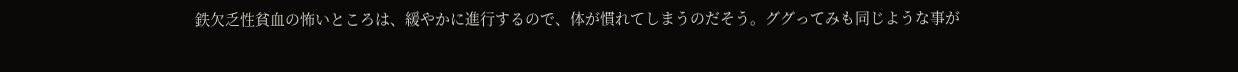鉄欠乏性貧血の怖いところは、緩やかに進行するので、体が慣れてしまうのだそう。ググってみも同じような事が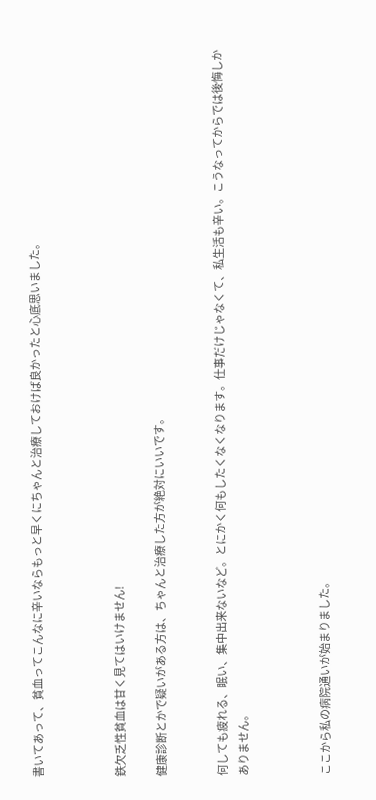書いてあって、貧血ってこんなに辛いならもっと早くにちゃんと治療しておけば良かったと心底思いました。



鉄欠乏性貧血は甘く見てはいけません!

健康診断とかで疑いがある方は、ちゃんと治療した方が絶対にいいです。


何しても疲れる、眠い、集中出来ないなど。とにかく何もしたくなくなります。仕事だけじゃなくて、私生活も辛い。こうなってからでは後悔しかありません。



ここから私の病院通いが始まりました。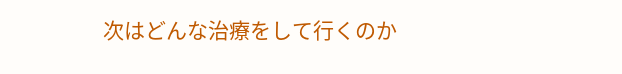次はどんな治療をして行くのか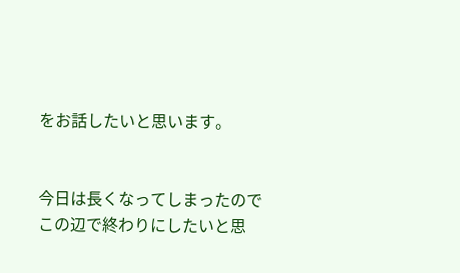をお話したいと思います。


今日は長くなってしまったのでこの辺で終わりにしたいと思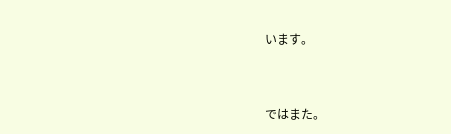います。



ではまた。